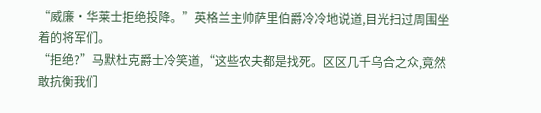“威廉·华莱士拒绝投降。”英格兰主帅萨里伯爵冷冷地说道,目光扫过周围坐着的将军们。
“拒绝?”马默杜克爵士冷笑道,“这些农夫都是找死。区区几千乌合之众,竟然敢抗衡我们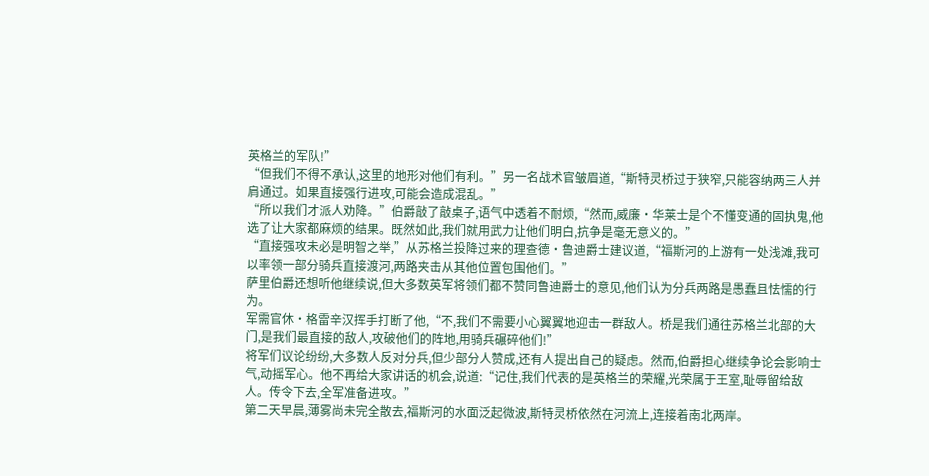英格兰的军队!”
“但我们不得不承认,这里的地形对他们有利。”另一名战术官皱眉道,“斯特灵桥过于狭窄,只能容纳两三人并肩通过。如果直接强行进攻,可能会造成混乱。”
“所以我们才派人劝降。”伯爵敲了敲桌子,语气中透着不耐烦,“然而,威廉·华莱士是个不懂变通的固执鬼,他选了让大家都麻烦的结果。既然如此,我们就用武力让他们明白,抗争是毫无意义的。”
“直接强攻未必是明智之举,”从苏格兰投降过来的理查德·鲁迪爵士建议道,“福斯河的上游有一处浅滩,我可以率领一部分骑兵直接渡河,两路夹击从其他位置包围他们。”
萨里伯爵还想听他继续说,但大多数英军将领们都不赞同鲁迪爵士的意见,他们认为分兵两路是愚蠢且怯懦的行为。
军需官休·格雷辛汉挥手打断了他,“不,我们不需要小心翼翼地迎击一群敌人。桥是我们通往苏格兰北部的大门,是我们最直接的敌人,攻破他们的阵地,用骑兵碾碎他们!”
将军们议论纷纷,大多数人反对分兵,但少部分人赞成,还有人提出自己的疑虑。然而,伯爵担心继续争论会影响士气,动摇军心。他不再给大家讲话的机会,说道:“记住,我们代表的是英格兰的荣耀,光荣属于王室,耻辱留给敌人。传令下去,全军准备进攻。”
第二天早晨,薄雾尚未完全散去,福斯河的水面泛起微波,斯特灵桥依然在河流上,连接着南北两岸。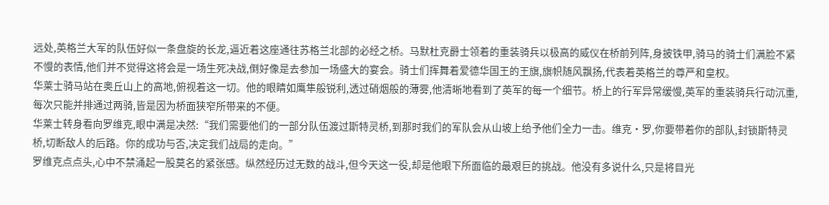远处,英格兰大军的队伍好似一条盘旋的长龙,逼近着这座通往苏格兰北部的必经之桥。马默杜克爵士领着的重装骑兵以极高的威仪在桥前列阵,身披铁甲,骑马的骑士们满脸不紧不慢的表情,他们并不觉得这将会是一场生死决战,倒好像是去参加一场盛大的宴会。骑士们挥舞着爱德华国王的王旗,旗帜随风飘扬,代表着英格兰的尊严和皇权。
华莱士骑马站在奥丘山上的高地,俯视着这一切。他的眼睛如鹰隼般锐利,透过硝烟般的薄雾,他清晰地看到了英军的每一个细节。桥上的行军异常缓慢,英军的重装骑兵行动沉重,每次只能并排通过两骑,皆是因为桥面狭窄所带来的不便。
华莱士转身看向罗维克,眼中满是决然:“我们需要他们的一部分队伍渡过斯特灵桥,到那时我们的军队会从山坡上给予他们全力一击。维克·罗,你要带着你的部队,封锁斯特灵桥,切断敌人的后路。你的成功与否,决定我们战局的走向。”
罗维克点点头,心中不禁涌起一股莫名的紧张感。纵然经历过无数的战斗,但今天这一役,却是他眼下所面临的最艰巨的挑战。他没有多说什么,只是将目光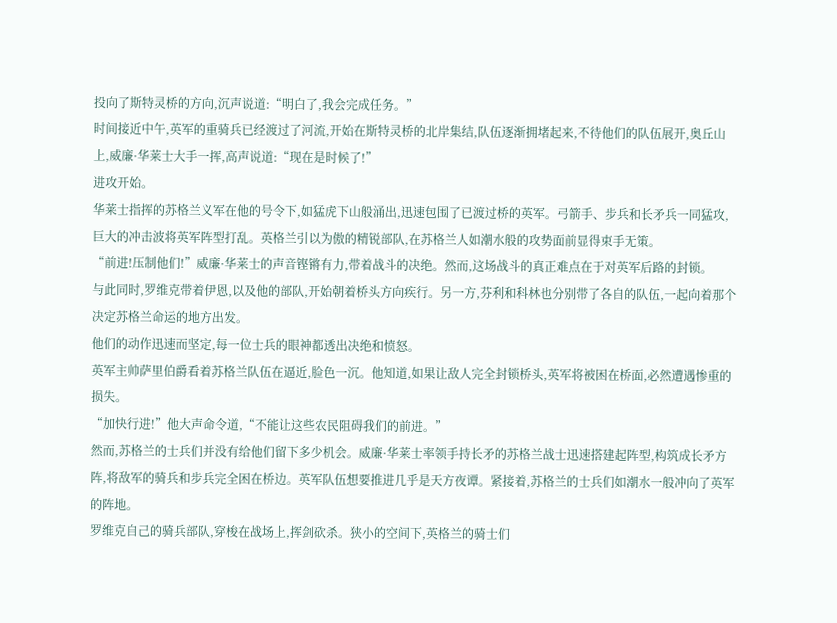投向了斯特灵桥的方向,沉声说道:“明白了,我会完成任务。”
时间接近中午,英军的重骑兵已经渡过了河流,开始在斯特灵桥的北岸集结,队伍逐渐拥堵起来,不待他们的队伍展开,奥丘山上,威廉·华莱士大手一挥,高声说道:“现在是时候了!”
进攻开始。
华莱士指挥的苏格兰义军在他的号令下,如猛虎下山般涌出,迅速包围了已渡过桥的英军。弓箭手、步兵和长矛兵一同猛攻,巨大的冲击波将英军阵型打乱。英格兰引以为傲的精锐部队,在苏格兰人如潮水般的攻势面前显得束手无策。
“前进!压制他们!”威廉·华莱士的声音铿锵有力,带着战斗的决绝。然而,这场战斗的真正难点在于对英军后路的封锁。
与此同时,罗维克带着伊恩,以及他的部队,开始朝着桥头方向疾行。另一方,芬利和科林也分别带了各自的队伍,一起向着那个决定苏格兰命运的地方出发。
他们的动作迅速而坚定,每一位士兵的眼神都透出决绝和愤怒。
英军主帅萨里伯爵看着苏格兰队伍在逼近,脸色一沉。他知道,如果让敌人完全封锁桥头,英军将被困在桥面,必然遭遇惨重的损失。
“加快行进!”他大声命令道,“不能让这些农民阻碍我们的前进。”
然而,苏格兰的士兵们并没有给他们留下多少机会。威廉·华莱士率领手持长矛的苏格兰战士迅速搭建起阵型,构筑成长矛方阵,将敌军的骑兵和步兵完全困在桥边。英军队伍想要推进几乎是天方夜谭。紧接着,苏格兰的士兵们如潮水一般冲向了英军的阵地。
罗维克自己的骑兵部队,穿梭在战场上,挥剑砍杀。狭小的空间下,英格兰的骑士们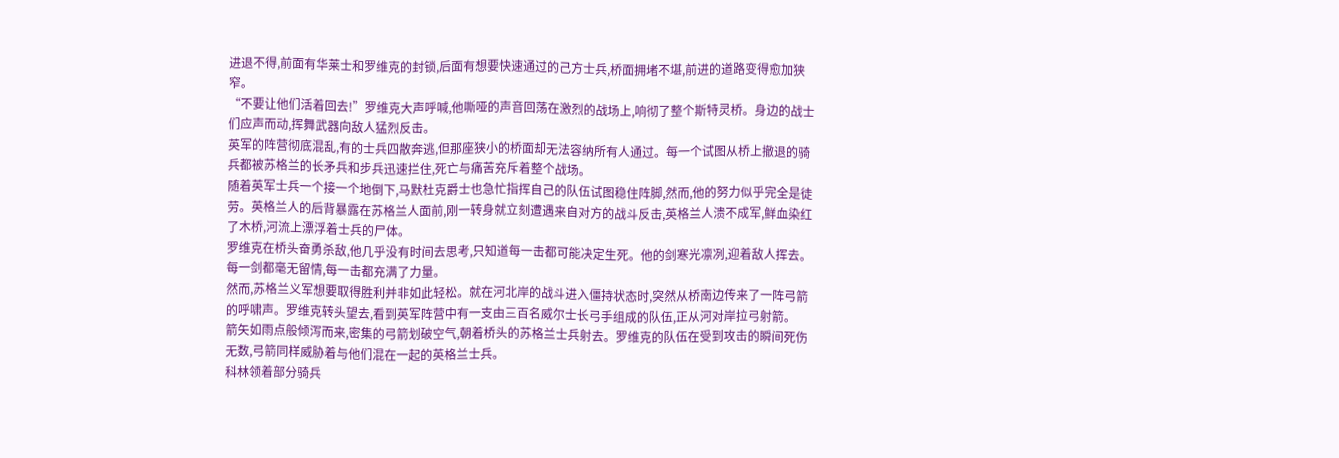进退不得,前面有华莱士和罗维克的封锁,后面有想要快速通过的己方士兵,桥面拥堵不堪,前进的道路变得愈加狭窄。
“不要让他们活着回去!”罗维克大声呼喊,他嘶哑的声音回荡在激烈的战场上,响彻了整个斯特灵桥。身边的战士们应声而动,挥舞武器向敌人猛烈反击。
英军的阵营彻底混乱,有的士兵四散奔逃,但那座狭小的桥面却无法容纳所有人通过。每一个试图从桥上撤退的骑兵都被苏格兰的长矛兵和步兵迅速拦住,死亡与痛苦充斥着整个战场。
随着英军士兵一个接一个地倒下,马默杜克爵士也急忙指挥自己的队伍试图稳住阵脚,然而,他的努力似乎完全是徒劳。英格兰人的后背暴露在苏格兰人面前,刚一转身就立刻遭遇来自对方的战斗反击,英格兰人溃不成军,鲜血染红了木桥,河流上漂浮着士兵的尸体。
罗维克在桥头奋勇杀敌,他几乎没有时间去思考,只知道每一击都可能决定生死。他的剑寒光凛冽,迎着敌人挥去。每一剑都毫无留情,每一击都充满了力量。
然而,苏格兰义军想要取得胜利并非如此轻松。就在河北岸的战斗进入僵持状态时,突然从桥南边传来了一阵弓箭的呼啸声。罗维克转头望去,看到英军阵营中有一支由三百名威尔士长弓手组成的队伍,正从河对岸拉弓射箭。
箭矢如雨点般倾泻而来,密集的弓箭划破空气,朝着桥头的苏格兰士兵射去。罗维克的队伍在受到攻击的瞬间死伤无数,弓箭同样威胁着与他们混在一起的英格兰士兵。
科林领着部分骑兵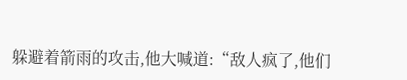躲避着箭雨的攻击,他大喊道:“敌人疯了,他们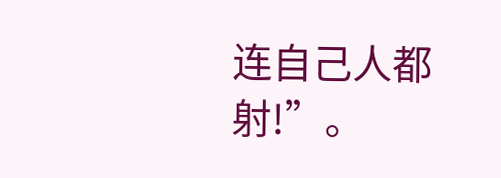连自己人都射!”。